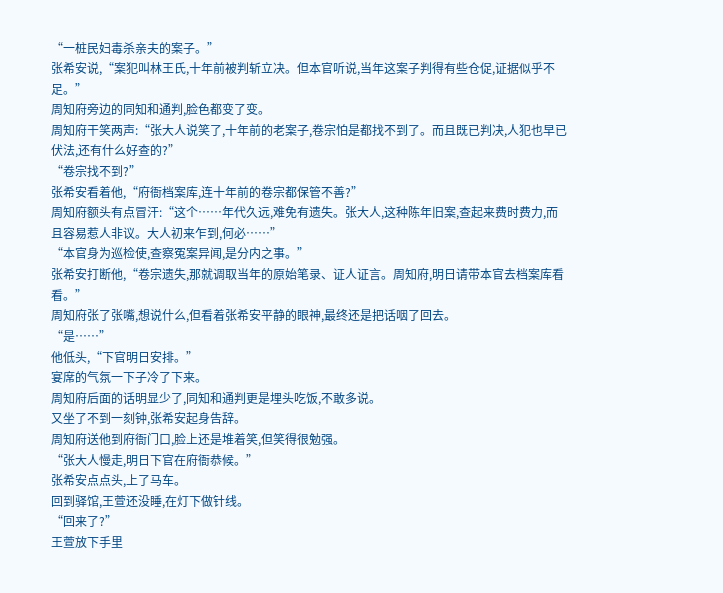“一桩民妇毒杀亲夫的案子。”
张希安说,“案犯叫林王氏,十年前被判斩立决。但本官听说,当年这案子判得有些仓促,证据似乎不足。”
周知府旁边的同知和通判,脸色都变了变。
周知府干笑两声:“张大人说笑了,十年前的老案子,卷宗怕是都找不到了。而且既已判决,人犯也早已伏法,还有什么好查的?”
“卷宗找不到?”
张希安看着他,“府衙档案库,连十年前的卷宗都保管不善?”
周知府额头有点冒汗:“这个……年代久远,难免有遗失。张大人,这种陈年旧案,查起来费时费力,而且容易惹人非议。大人初来乍到,何必……”
“本官身为巡检使,查察冤案异闻,是分内之事。”
张希安打断他,“卷宗遗失,那就调取当年的原始笔录、证人证言。周知府,明日请带本官去档案库看看。”
周知府张了张嘴,想说什么,但看着张希安平静的眼神,最终还是把话咽了回去。
“是……”
他低头,“下官明日安排。”
宴席的气氛一下子冷了下来。
周知府后面的话明显少了,同知和通判更是埋头吃饭,不敢多说。
又坐了不到一刻钟,张希安起身告辞。
周知府送他到府衙门口,脸上还是堆着笑,但笑得很勉强。
“张大人慢走,明日下官在府衙恭候。”
张希安点点头,上了马车。
回到驿馆,王萱还没睡,在灯下做针线。
“回来了?”
王萱放下手里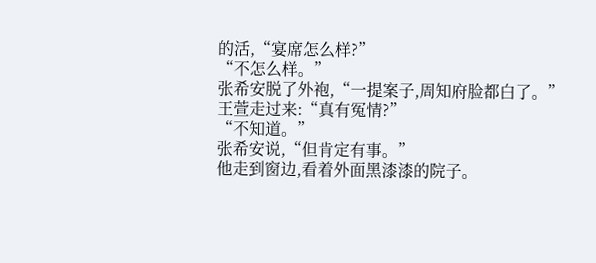的活,“宴席怎么样?”
“不怎么样。”
张希安脱了外袍,“一提案子,周知府脸都白了。”
王萱走过来:“真有冤情?”
“不知道。”
张希安说,“但肯定有事。”
他走到窗边,看着外面黑漆漆的院子。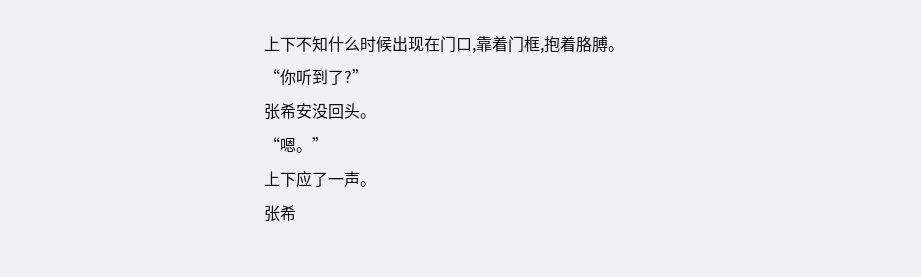上下不知什么时候出现在门口,靠着门框,抱着胳膊。
“你听到了?”
张希安没回头。
“嗯。”
上下应了一声。
张希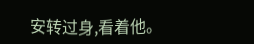安转过身,看着他。